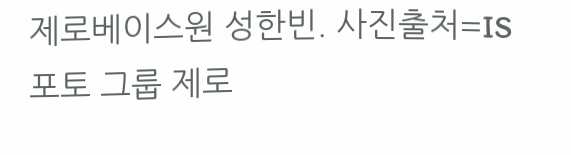제로베이스원 성한빈. 사진출처=IS포토 그룹 제로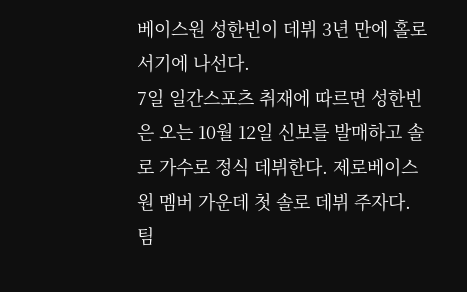베이스원 성한빈이 데뷔 3년 만에 홀로서기에 나선다.
7일 일간스포츠 취재에 따르면 성한빈은 오는 10월 12일 신보를 발매하고 솔로 가수로 정식 데뷔한다. 제로베이스원 멤버 가운데 첫 솔로 데뷔 주자다. 팀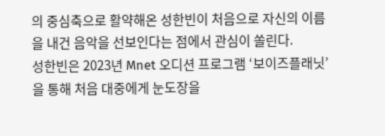의 중심축으로 활약해온 성한빈이 처음으로 자신의 이름을 내건 음악을 선보인다는 점에서 관심이 쏠린다.
성한빈은 2023년 Mnet 오디션 프로그램 ‘보이즈플래닛’을 통해 처음 대중에게 눈도장을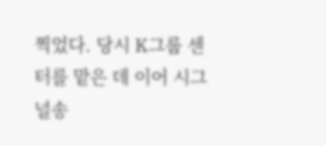찍었다. 당시 K그룹 센터를 맡은 데 이어 시그널송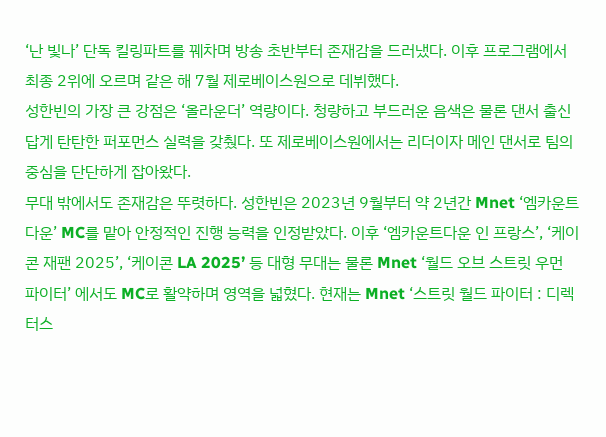‘난 빛나’ 단독 킬링파트를 꿰차며 방송 초반부터 존재감을 드러냈다. 이후 프로그램에서 최종 2위에 오르며 같은 해 7월 제로베이스원으로 데뷔했다.
성한빈의 가장 큰 강점은 ‘올라운더’ 역량이다. 청량하고 부드러운 음색은 물론 댄서 출신답게 탄탄한 퍼포먼스 실력을 갖췄다. 또 제로베이스원에서는 리더이자 메인 댄서로 팀의 중심을 단단하게 잡아왔다.
무대 밖에서도 존재감은 뚜렷하다. 성한빈은 2023년 9월부터 약 2년간 Mnet ‘엠카운트다운’ MC를 맡아 안정적인 진행 능력을 인정받았다. 이후 ‘엠카운트다운 인 프랑스’, ‘케이콘 재팬 2025’, ‘케이콘 LA 2025’ 등 대형 무대는 물론 Mnet ‘월드 오브 스트릿 우먼 파이터’ 에서도 MC로 활약하며 영역을 넓혔다. 현재는 Mnet ‘스트릿 월드 파이터 : 디렉터스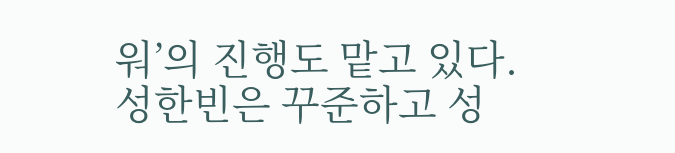워’의 진행도 맡고 있다.
성한빈은 꾸준하고 성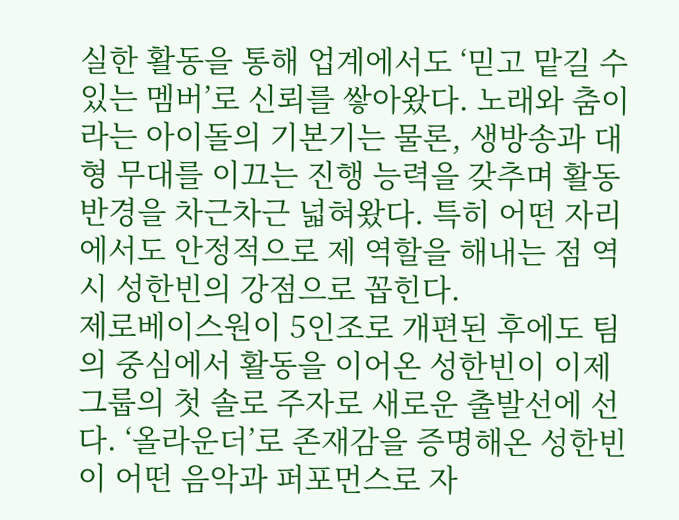실한 활동을 통해 업계에서도 ‘믿고 맡길 수 있는 멤버’로 신뢰를 쌓아왔다. 노래와 춤이라는 아이돌의 기본기는 물론, 생방송과 대형 무대를 이끄는 진행 능력을 갖추며 활동 반경을 차근차근 넓혀왔다. 특히 어떤 자리에서도 안정적으로 제 역할을 해내는 점 역시 성한빈의 강점으로 꼽힌다.
제로베이스원이 5인조로 개편된 후에도 팀의 중심에서 활동을 이어온 성한빈이 이제 그룹의 첫 솔로 주자로 새로운 출발선에 선다. ‘올라운더’로 존재감을 증명해온 성한빈이 어떤 음악과 퍼포먼스로 자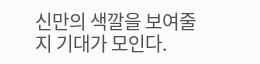신만의 색깔을 보여줄지 기대가 모인다.